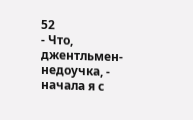52
- Что, джентльмен-недоучка, - начала я с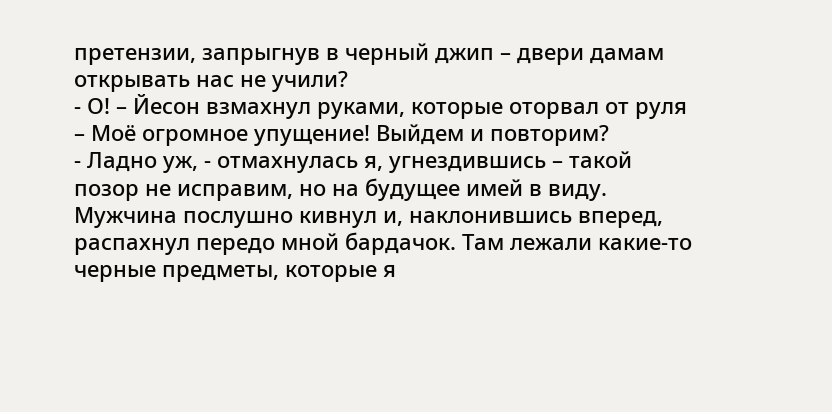претензии, запрыгнув в черный джип – двери дамам открывать нас не учили?
- О! – Йесон взмахнул руками, которые оторвал от руля – Моё огромное упущение! Выйдем и повторим?
- Ладно уж, - отмахнулась я, угнездившись – такой позор не исправим, но на будущее имей в виду.
Мужчина послушно кивнул и, наклонившись вперед, распахнул передо мной бардачок. Там лежали какие-то черные предметы, которые я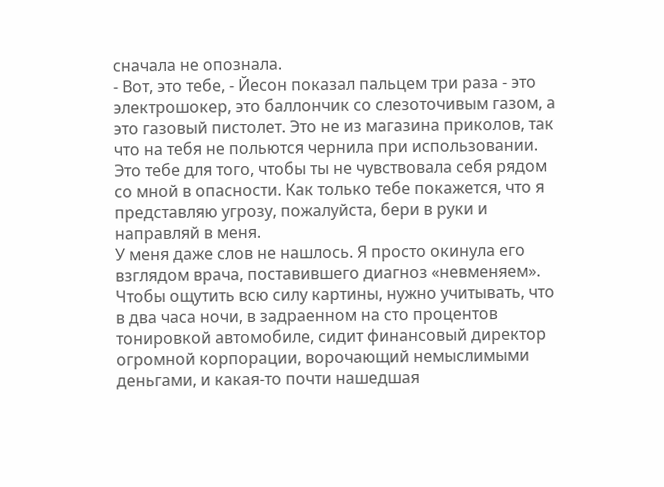сначала не опознала.
- Вот, это тебе, - Йесон показал пальцем три раза - это электрошокер, это баллончик со слезоточивым газом, а это газовый пистолет. Это не из магазина приколов, так что на тебя не польются чернила при использовании. Это тебе для того, чтобы ты не чувствовала себя рядом со мной в опасности. Как только тебе покажется, что я представляю угрозу, пожалуйста, бери в руки и направляй в меня.
У меня даже слов не нашлось. Я просто окинула его взглядом врача, поставившего диагноз «невменяем». Чтобы ощутить всю силу картины, нужно учитывать, что в два часа ночи, в задраенном на сто процентов тонировкой автомобиле, сидит финансовый директор огромной корпорации, ворочающий немыслимыми деньгами, и какая-то почти нашедшая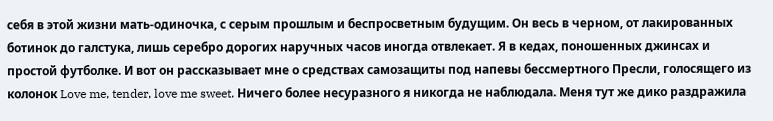себя в этой жизни мать-одиночка, с серым прошлым и беспросветным будущим. Он весь в черном, от лакированных ботинок до галстука, лишь серебро дорогих наручных часов иногда отвлекает. Я в кедах, поношенных джинсах и простой футболке. И вот он рассказывает мне о средствах самозащиты под напевы бессмертного Пресли, голосящего из колонок Love me, tender, love me sweet. Ничего более несуразного я никогда не наблюдала. Меня тут же дико раздражила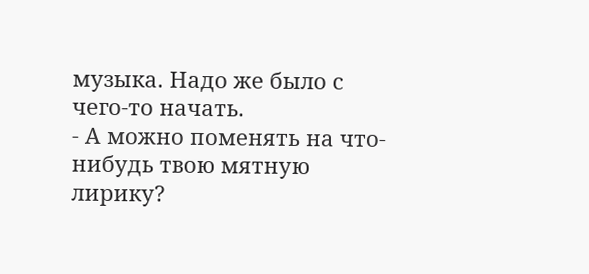музыка. Надо же было с чего-то начать.
- А можно поменять на что-нибудь твою мятную лирику?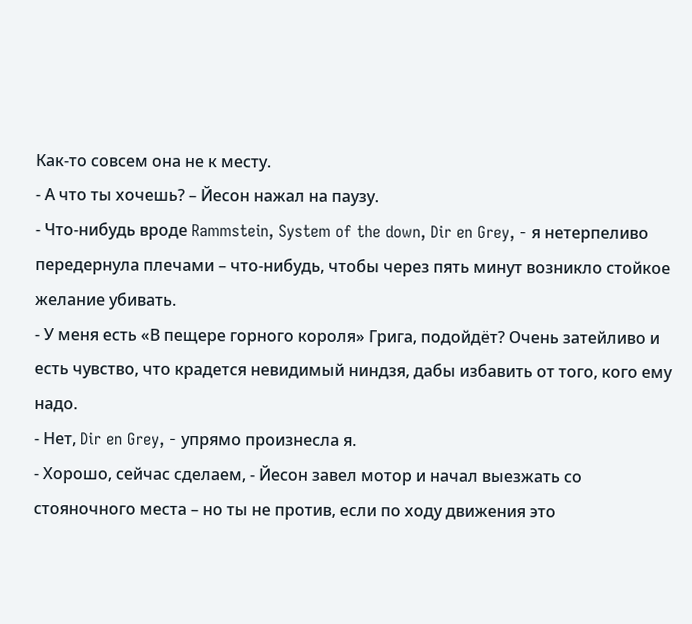Как-то совсем она не к месту.
- А что ты хочешь? – Йесон нажал на паузу.
- Что-нибудь вроде Rammstein, System of the down, Dir en Grey, - я нетерпеливо передернула плечами – что-нибудь, чтобы через пять минут возникло стойкое желание убивать.
- У меня есть «В пещере горного короля» Грига, подойдёт? Очень затейливо и есть чувство, что крадется невидимый ниндзя, дабы избавить от того, кого ему надо.
- Нет, Dir en Grey, - упрямо произнесла я.
- Хорошо, сейчас сделаем, - Йесон завел мотор и начал выезжать со стояночного места – но ты не против, если по ходу движения это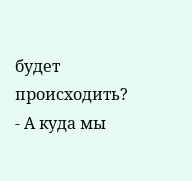будет происходить?
- А куда мы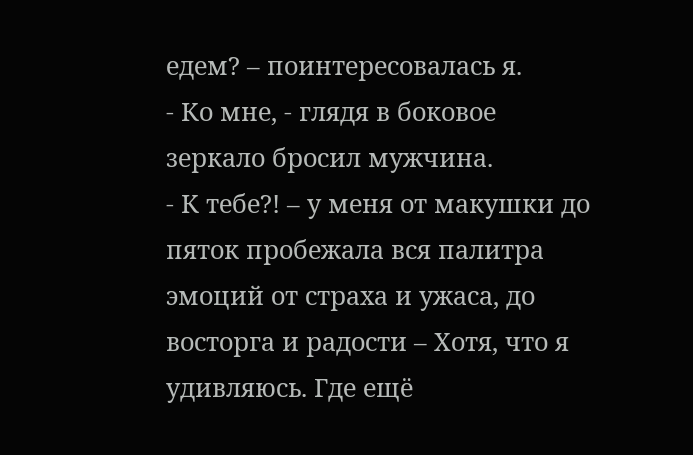едем? – поинтересовалась я.
- Ко мне, - глядя в боковое зеркало бросил мужчина.
- К тебе?! – у меня от макушки до пяток пробежала вся палитра эмоций от страха и ужаса, до восторга и радости – Хотя, что я удивляюсь. Где ещё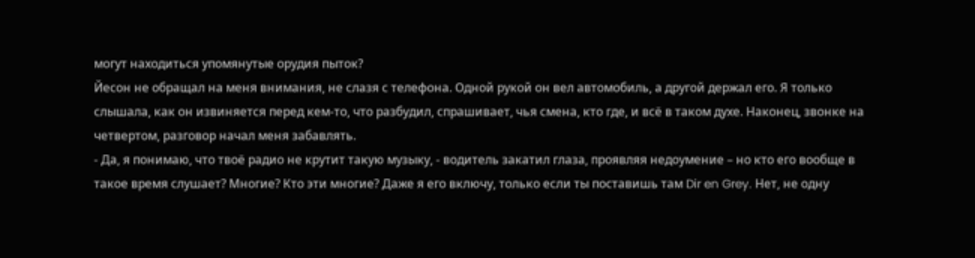могут находиться упомянутые орудия пыток?
Йесон не обращал на меня внимания, не слазя с телефона. Одной рукой он вел автомобиль, а другой держал его. Я только слышала, как он извиняется перед кем-то, что разбудил, спрашивает, чья смена, кто где, и всё в таком духе. Наконец, звонке на четвертом, разговор начал меня забавлять.
- Да, я понимаю, что твоё радио не крутит такую музыку, - водитель закатил глаза, проявляя недоумение – но кто его вообще в такое время слушает? Многие? Кто эти многие? Даже я его включу, только если ты поставишь там Dir en Grey. Нет, не одну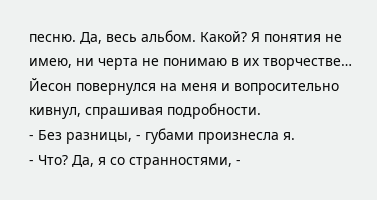песню. Да, весь альбом. Какой? Я понятия не имею, ни черта не понимаю в их творчестве…
Йесон повернулся на меня и вопросительно кивнул, спрашивая подробности.
- Без разницы, - губами произнесла я.
- Что? Да, я со странностями, -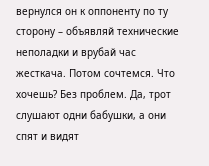вернулся он к оппоненту по ту сторону – объявляй технические неполадки и врубай час жесткача. Потом сочтемся. Что хочешь? Без проблем. Да, трот слушают одни бабушки, а они спят и видят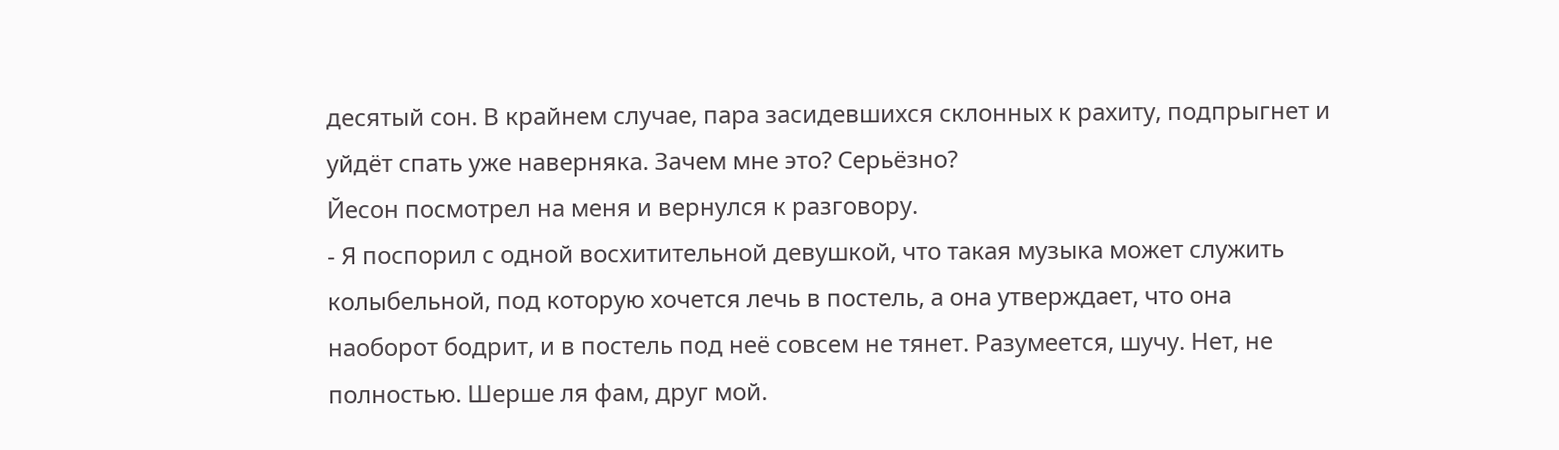десятый сон. В крайнем случае, пара засидевшихся склонных к рахиту, подпрыгнет и уйдёт спать уже наверняка. Зачем мне это? Серьёзно?
Йесон посмотрел на меня и вернулся к разговору.
- Я поспорил с одной восхитительной девушкой, что такая музыка может служить колыбельной, под которую хочется лечь в постель, а она утверждает, что она наоборот бодрит, и в постель под неё совсем не тянет. Разумеется, шучу. Нет, не полностью. Шерше ля фам, друг мой.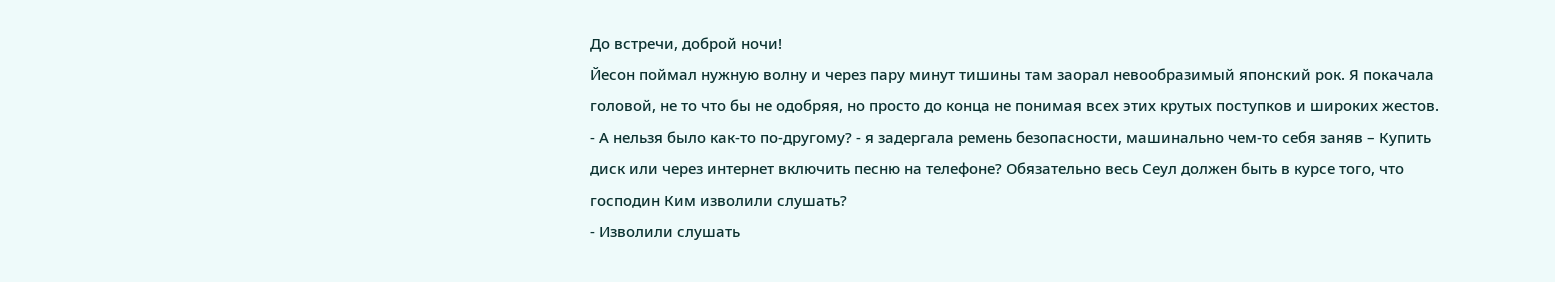До встречи, доброй ночи!
Йесон поймал нужную волну и через пару минут тишины там заорал невообразимый японский рок. Я покачала головой, не то что бы не одобряя, но просто до конца не понимая всех этих крутых поступков и широких жестов.
- А нельзя было как-то по-другому? - я задергала ремень безопасности, машинально чем-то себя заняв – Купить диск или через интернет включить песню на телефоне? Обязательно весь Сеул должен быть в курсе того, что господин Ким изволили слушать?
- Изволили слушать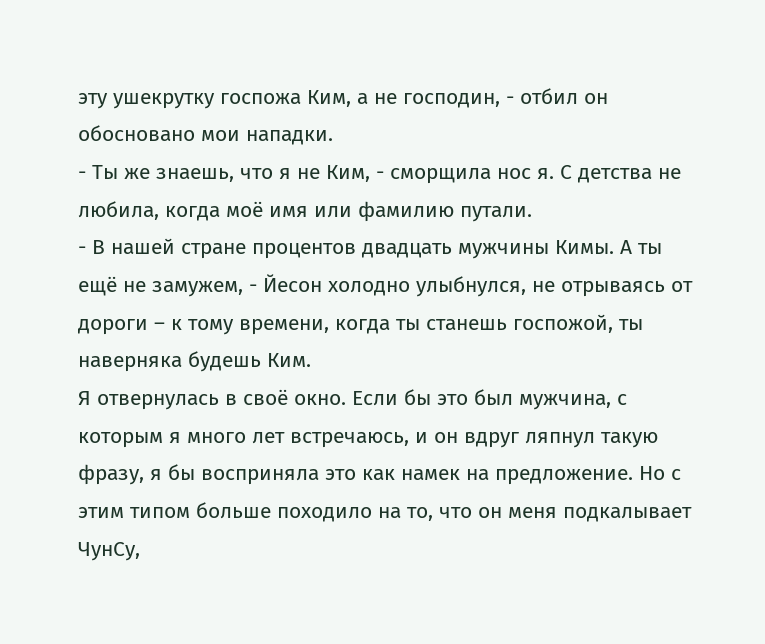эту ушекрутку госпожа Ким, а не господин, - отбил он обосновано мои нападки.
- Ты же знаешь, что я не Ким, - сморщила нос я. С детства не любила, когда моё имя или фамилию путали.
- В нашей стране процентов двадцать мужчины Кимы. А ты ещё не замужем, - Йесон холодно улыбнулся, не отрываясь от дороги – к тому времени, когда ты станешь госпожой, ты наверняка будешь Ким.
Я отвернулась в своё окно. Если бы это был мужчина, с которым я много лет встречаюсь, и он вдруг ляпнул такую фразу, я бы восприняла это как намек на предложение. Но с этим типом больше походило на то, что он меня подкалывает ЧунСу,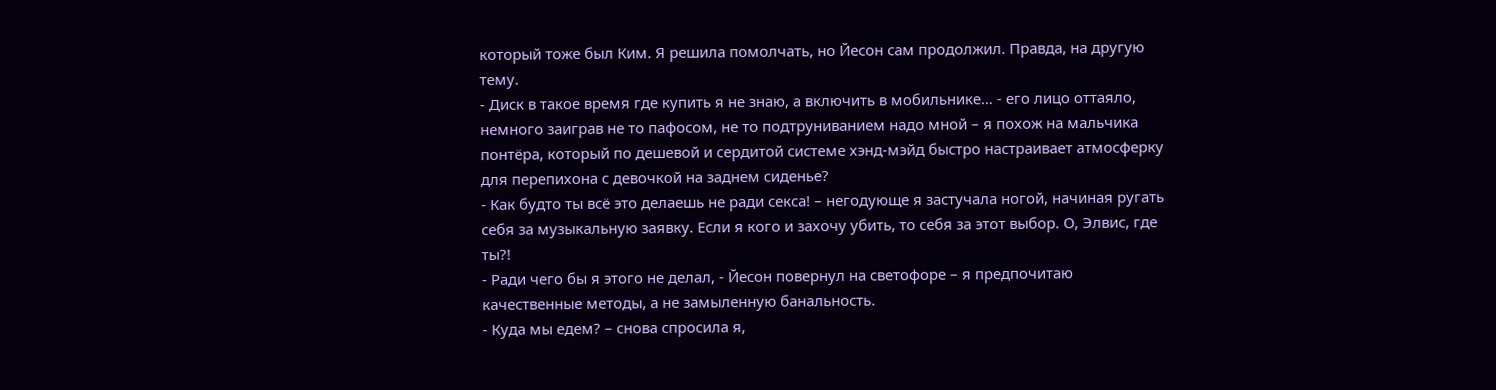который тоже был Ким. Я решила помолчать, но Йесон сам продолжил. Правда, на другую тему.
- Диск в такое время где купить я не знаю, а включить в мобильнике… - его лицо оттаяло, немного заиграв не то пафосом, не то подтруниванием надо мной – я похож на мальчика понтёра, который по дешевой и сердитой системе хэнд-мэйд быстро настраивает атмосферку для перепихона с девочкой на заднем сиденье?
- Как будто ты всё это делаешь не ради секса! – негодующе я застучала ногой, начиная ругать себя за музыкальную заявку. Если я кого и захочу убить, то себя за этот выбор. О, Элвис, где ты?!
- Ради чего бы я этого не делал, - Йесон повернул на светофоре – я предпочитаю качественные методы, а не замыленную банальность.
- Куда мы едем? – снова спросила я,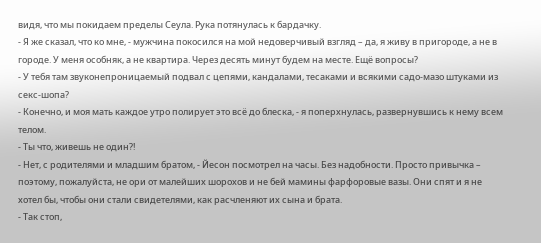видя, что мы покидаем пределы Сеула. Рука потянулась к бардачку.
- Я же сказал, что ко мне, - мужчина покосился на мой недоверчивый взгляд – да, я живу в пригороде, а не в городе. У меня особняк, а не квартира. Через десять минут будем на месте. Ещё вопросы?
- У тебя там звуконепроницаемый подвал с цепями, кандалами, тесаками и всякими садо-мазо штуками из секс-шопа?
- Конечно, и моя мать каждое утро полирует это всё до блеска, - я поперхнулась, развернувшись к нему всем телом.
- Ты что, живешь не один?!
- Нет, с родителями и младшим братом, - Йесон посмотрел на часы. Без надобности. Просто привычка – поэтому, пожалуйста, не ори от малейших шорохов и не бей мамины фарфоровые вазы. Они спят и я не хотел бы, чтобы они стали свидетелями, как расчленяют их сына и брата.
- Так стоп,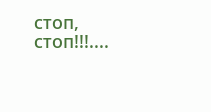стоп, стоп!!!....